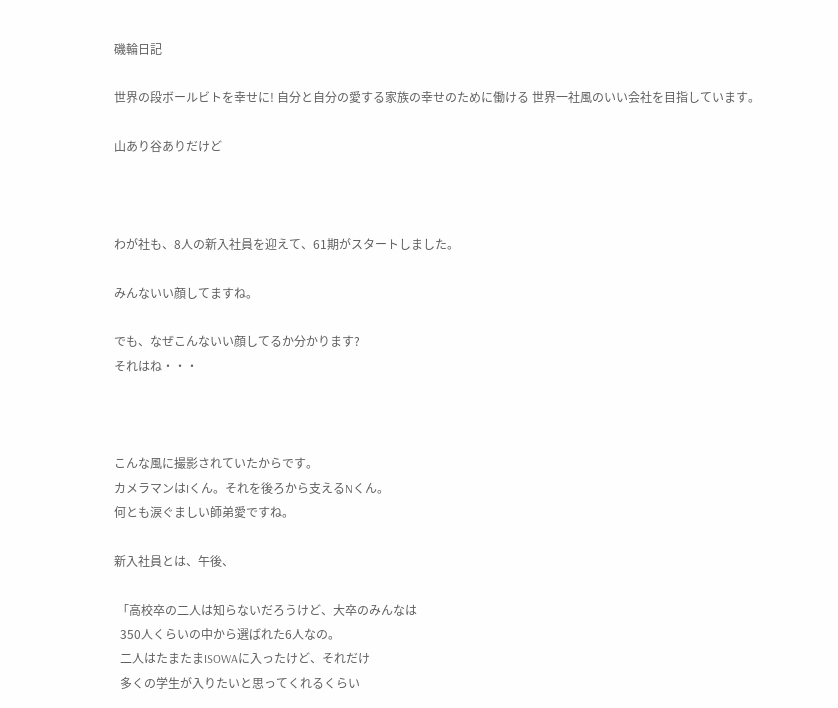磯輪日記

世界の段ボールビトを幸せに! 自分と自分の愛する家族の幸せのために働ける 世界一社風のいい会社を目指しています。

山あり谷ありだけど



わが社も、8人の新入社員を迎えて、61期がスタートしました。

みんないい顔してますね。

でも、なぜこんないい顔してるか分かります?
それはね・・・



こんな風に撮影されていたからです。
カメラマンはIくん。それを後ろから支えるNくん。
何とも涙ぐましい師弟愛ですね。

新入社員とは、午後、

 「高校卒の二人は知らないだろうけど、大卒のみんなは
  350人くらいの中から選ばれた6人なの。
  二人はたまたまISOWAに入ったけど、それだけ
  多くの学生が入りたいと思ってくれるくらい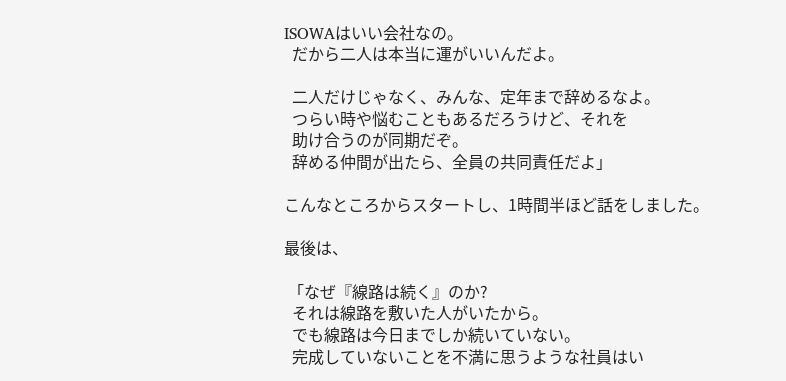ISOWAはいい会社なの。
  だから二人は本当に運がいいんだよ。

  二人だけじゃなく、みんな、定年まで辞めるなよ。
  つらい時や悩むこともあるだろうけど、それを
  助け合うのが同期だぞ。
  辞める仲間が出たら、全員の共同責任だよ」

こんなところからスタートし、1時間半ほど話をしました。

最後は、

 「なぜ『線路は続く』のか?
  それは線路を敷いた人がいたから。
  でも線路は今日までしか続いていない。
  完成していないことを不満に思うような社員はい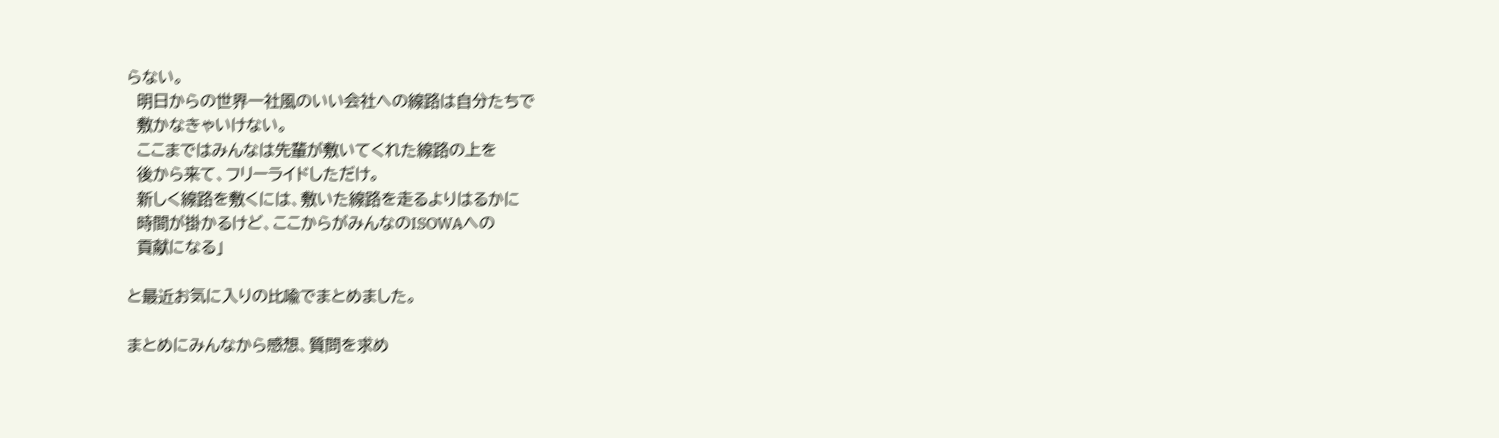らない。
  明日からの世界一社風のいい会社への線路は自分たちで
  敷かなきゃいけない。
  ここまではみんなは先輩が敷いてくれた線路の上を
  後から来て、フリーライドしただけ。
  新しく線路を敷くには、敷いた線路を走るよりはるかに
  時間が掛かるけど、ここからがみんなのISOWAへの
  貢献になる」

と最近お気に入りの比喩でまとめました。

まとめにみんなから感想、質問を求め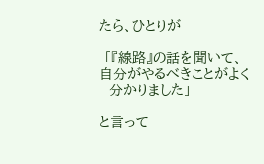たら、ひとりが

 「『線路』の話を聞いて、自分がやるべきことがよく
  分かりました」

と言って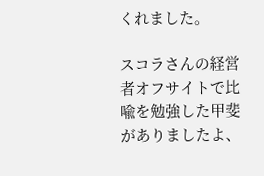くれました。

スコラさんの経営者オフサイトで比喩を勉強した甲斐がありましたよ、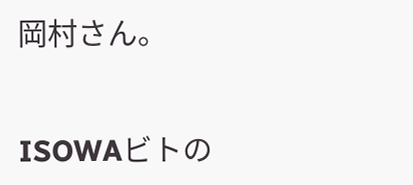岡村さん。


ISOWAビトの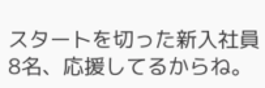スタートを切った新入社員8名、応援してるからね。